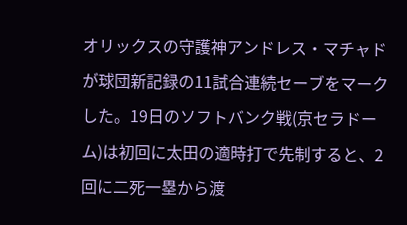オリックスの守護神アンドレス・マチャドが球団新記録の11試合連続セーブをマークした。19日のソフトバンク戦(京セラドーム)は初回に太田の適時打で先制すると、2回に二死一塁から渡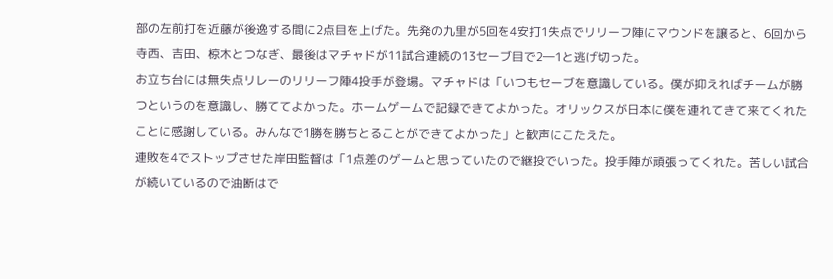部の左前打を近藤が後逸する間に2点目を上げた。先発の九里が5回を4安打1失点でリリーフ陣にマウンドを譲ると、6回から寺西、吉田、椋木とつなぎ、最後はマチャドが11試合連続の13セーブ目で2―1と逃げ切った。
お立ち台には無失点リレーのリリーフ陣4投手が登場。マチャドは「いつもセーブを意識している。僕が抑えればチームが勝つというのを意識し、勝ててよかった。ホームゲームで記録できてよかった。オリックスが日本に僕を連れてきて来てくれたことに感謝している。みんなで1勝を勝ちとることができてよかった」と歓声にこたえた。
連敗を4でストップさせた岸田監督は「1点差のゲームと思っていたので継投でいった。投手陣が頑張ってくれた。苦しい試合が続いているので油断はで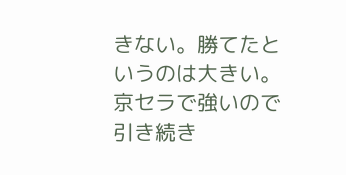きない。勝てたというのは大きい。京セラで強いので引き続き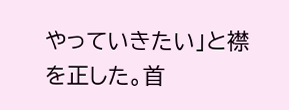やっていきたい」と襟を正した。首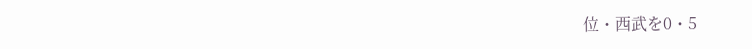位・西武を0・5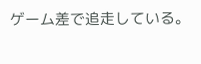ゲーム差で追走している。